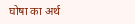घोषा का अर्थ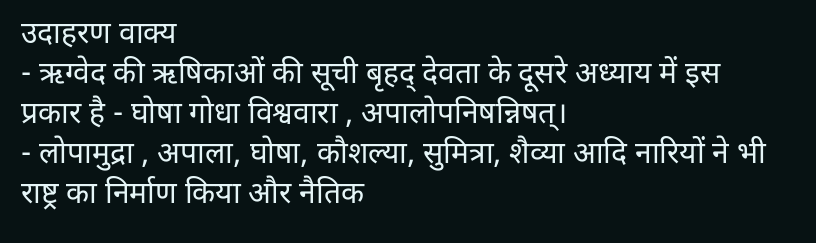उदाहरण वाक्य
- ऋग्वेद की ऋषिकाओं की सूची बृहद् देवता के दूसरे अध्याय में इस प्रकार है - घोषा गोधा विश्ववारा , अपालोपनिषन्निषत्।
- लोपामुद्रा , अपाला, घोषा, कौशल्या, सुमित्रा, शैव्या आदि नारियों ने भी राष्ट्र का निर्माण किया और नैतिक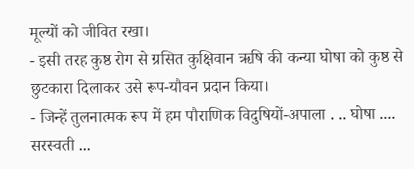मूल्यों को जीवित रखा।
- इसी तरह कुष्ठ रोग से ग्रसित कुक्षिवान ऋषि की कन्या घोषा को कुष्ठ से छुटकारा दिलाकर उसे रूप-यौवन प्रदान किया।
- जिन्हें तुलनात्मक रूप में हम पौराणिक विदुषियों-अपाला . .. घोषा .... सरस्वती ...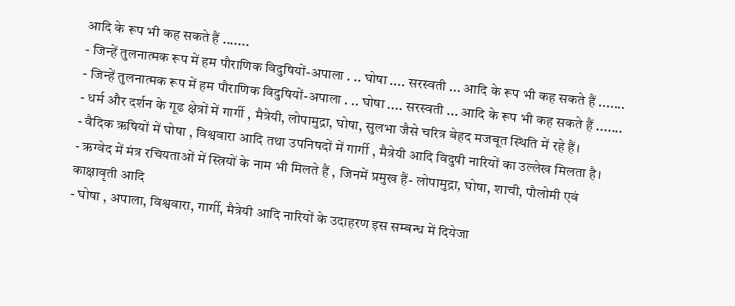आदि के रूप भी कह सकते हैं .......
- जिन्हें तुलनात्मक रूप में हम पौराणिक विदुषियों-अपाला . .. घोषा .... सरस्वती ... आदि के रूप भी कह सकते हैं .......
- जिन्हें तुलनात्मक रूप में हम पौराणिक विदुषियों-अपाला . .. घोषा .... सरस्वती ... आदि के रूप भी कह सकते हैं .......
- धर्म और दर्शन के गूढ क्षेत्रों में गार्गी , मैत्रेयी, लोपामुद्रा, घोषा, सुलभा जैसे चरित्र बेहद मजबूत स्थिति में रहे हैं।
- वैदिक ऋषियों में घोषा , विश्ववारा आदि तथा उपनिषदों में गार्गी , मैत्रेयी आदि विदुषी नारियों का उल्लेख मिलता है।
- ऋग्वेद में मंत्र रचियताओं में स्त्रियों के नाम भी मिलते हैं , जिनमें प्रमुख हैं- लोपामुद्रा, घोषा, शाची, पौलोमी एवं काक्षावृती आदि
- घोषा , अपाला, विश्ववारा, गार्गी, मैत्रेयी आदि नारियों के उदाहरण इस सम्बन्ध में दियेजा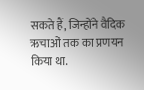सकते हैं, जिन्होंने वैदिक ऋचाओं तक का प्रणयन किया था.